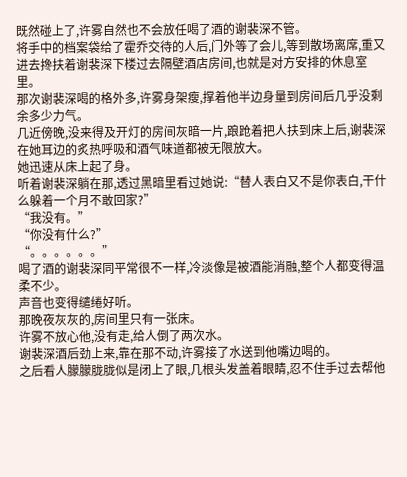既然碰上了,许雾自然也不会放任喝了酒的谢裴深不管。
将手中的档案袋给了霍乔交待的人后,门外等了会儿,等到散场离席,重又进去搀扶着谢裴深下楼过去隔壁酒店房间,也就是对方安排的休息室里。
那次谢裴深喝的格外多,许雾身架瘦,撑着他半边身量到房间后几乎没剩余多少力气。
几近傍晚,没来得及开灯的房间灰暗一片,踉跄着把人扶到床上后,谢裴深在她耳边的炙热呼吸和酒气味道都被无限放大。
她迅速从床上起了身。
听着谢裴深躺在那,透过黑暗里看过她说:“替人表白又不是你表白,干什么躲着一个月不敢回家?”
“我没有。”
“你没有什么?”
“。。。。。。”
喝了酒的谢裴深同平常很不一样,冷淡像是被酒能消融,整个人都变得温柔不少。
声音也变得缱绻好听。
那晚夜灰灰的,房间里只有一张床。
许雾不放心他,没有走,给人倒了两次水。
谢裴深酒后劲上来,靠在那不动,许雾接了水送到他嘴边喝的。
之后看人朦朦胧胧似是闭上了眼,几根头发盖着眼睛,忍不住手过去帮他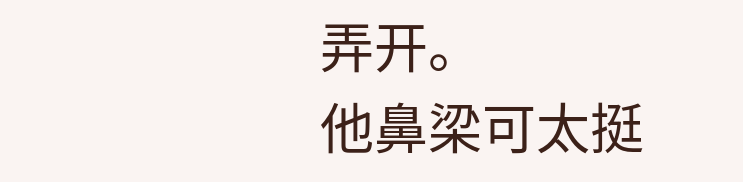弄开。
他鼻梁可太挺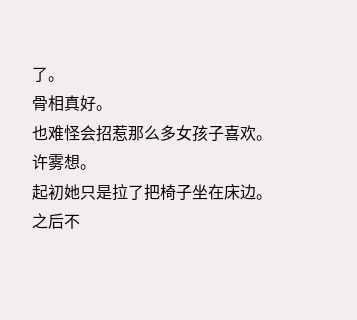了。
骨相真好。
也难怪会招惹那么多女孩子喜欢。
许雾想。
起初她只是拉了把椅子坐在床边。
之后不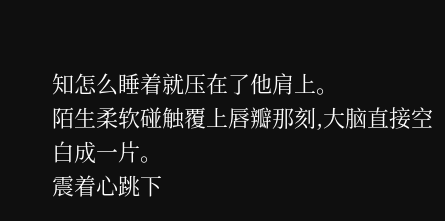知怎么睡着就压在了他肩上。
陌生柔软碰触覆上唇瓣那刻,大脑直接空白成一片。
震着心跳下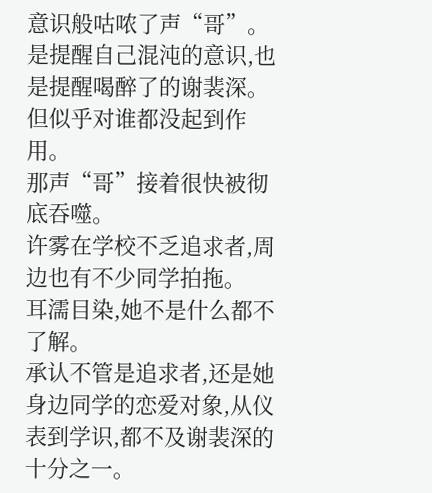意识般咕哝了声“哥”。
是提醒自己混沌的意识,也是提醒喝醉了的谢裴深。
但似乎对谁都没起到作用。
那声“哥”接着很快被彻底吞噬。
许雾在学校不乏追求者,周边也有不少同学拍拖。
耳濡目染,她不是什么都不了解。
承认不管是追求者,还是她身边同学的恋爱对象,从仪表到学识,都不及谢裴深的十分之一。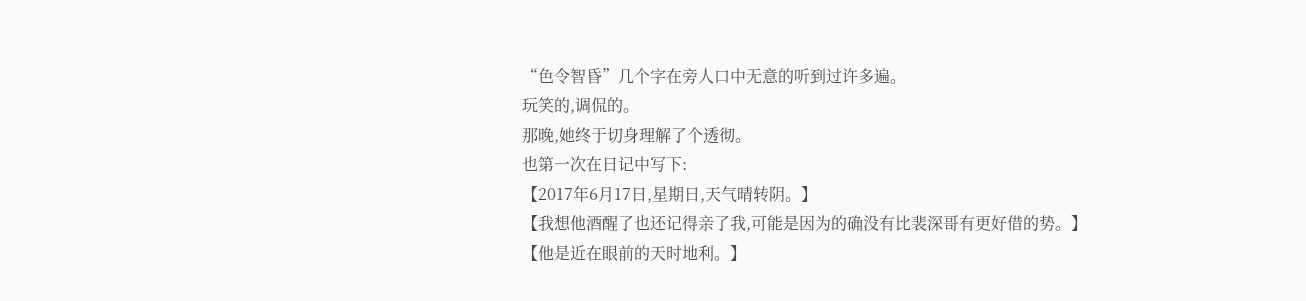“色令智昏”几个字在旁人口中无意的听到过许多遍。
玩笑的,调侃的。
那晚,她终于切身理解了个透彻。
也第一次在日记中写下:
【2017年6月17日,星期日,天气晴转阴。】
【我想他酒醒了也还记得亲了我,可能是因为的确没有比裴深哥有更好借的势。】
【他是近在眼前的天时地利。】